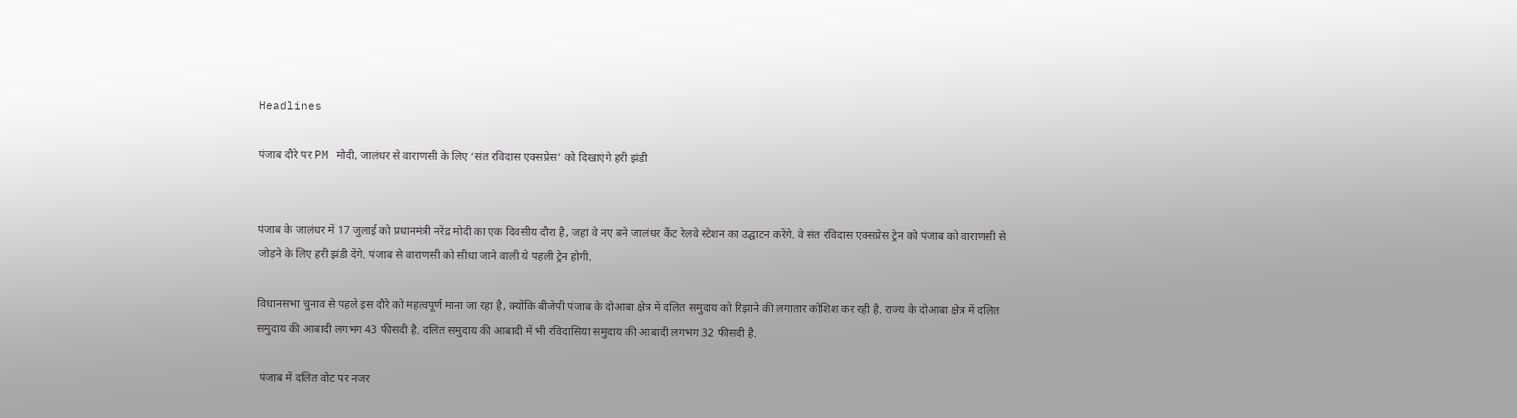Headlines

पंजाब दौरे पर PM मोदी, जालंधर से वाराणसी के लिए ‘संत रविदास एक्सप्रेस’ को दिखाएंगे हरी झंडी


पंजाब के जालंधर में 17 जुलाई को प्रधानमंत्री नरेंद्र मोदी का एक दिवसीय दौरा है, जहां वे नए बने जालंधर कैंट रेलवे स्टेशन का उद्घाटन करेंगे. वे संत रविदास एक्सप्रेस ट्रेन को पंजाब को वाराणसी से जोड़ने के लिए हरी झंडी देंगे. पंजाब से वाराणसी को सीधा जाने वाली ये पहली ट्रेन होगी.

विधानसभा चुनाव से पहले इस दौरे को महत्वपूर्ण माना जा रहा है, क्योंकि बीजेपी पंजाब के दोआबा क्षेत्र में दलित समुदाय को रिझाने की लगातार कोशिश कर रही है. राज्य के दोआबा क्षेत्र में दलित समुदाय की आबादी लगभग 43 फीसदी है. दलित समुदाय की आबादी में भी रविदासिया समुदाय की आबादी लगभग 32 फीसदी है.

 पंजाब में दलित वोट पर नजर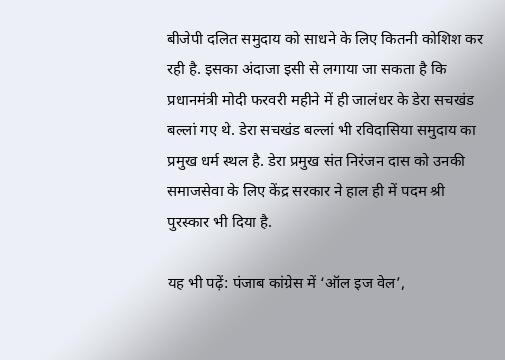बीजेपी दलित समुदाय को साधने के लिए कितनी कोशिश कर रही है. इसका अंदाजा इसी से लगाया जा सकता है कि प्रधानमंत्री मोदी फरवरी महीने में ही जालंधर के डेरा सचखंड बल्लां गए थे. डेरा सचखंड बल्लां भी रविदासिया समुदाय का प्रमुख धर्म स्थल है. डेरा प्रमुख संत निरंजन दास को उनकी समाजसेवा के लिए केंद्र सरकार ने हाल ही में पदम श्री पुरस्कार भी दिया है.

यह भी पढ़ें: पंजाब कांग्रेस में ‘ऑल इज वेल’,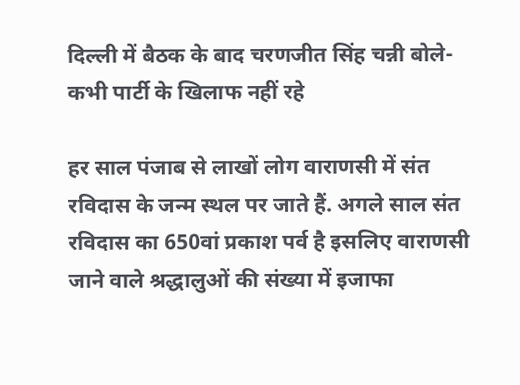दिल्ली में बैठक के बाद चरणजीत सिंह चन्नी बोले- कभी पार्टी के खिलाफ नहीं रहे

हर साल पंजाब से लाखों लोग वाराणसी में संत रविदास के जन्म स्थल पर जाते हैं. अगले साल संत रविदास का 650वां प्रकाश पर्व है इसलिए वाराणसी जाने वाले श्रद्धालुओं की संख्या में इजाफा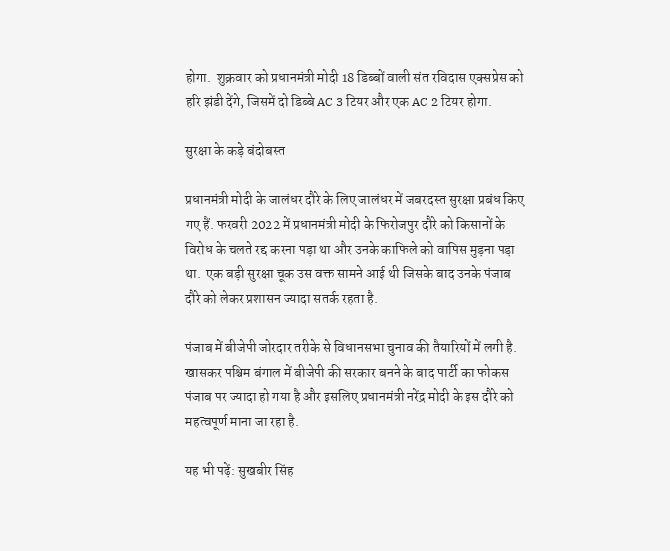होगा.  शुक्रवार को प्रधानमंत्री मोदी 18 डिब्बों वाली संत रविदास एक्सप्रेस को हरि झंडी देंगे, जिसमें दो डिब्बे AC 3 टियर और एक AC 2 टियर होगा.

सुरक्षा के कड़े बंदोबस्त

प्रधानमंत्री मोदी के जालंधर दौरे के लिए जालंधर में जबरदस्त सुरक्षा प्रबंध किए गए हैं. फरवरी 2022 में प्रधानमंत्री मोदी के फिरोजपुर दौरे को किसानों के विरोध के चलते रद्द करना पड़ा था और उनके काफिले को वापिस मुड़ना पड़ा था.  एक बड़ी सुरक्षा चूक उस वक्त सामने आई थी जिसके बाद उनके पंजाब दौरे को लेकर प्रशासन ज्यादा सतर्क रहता है.

पंजाब में बीजेपी जोरदार तरीके से विधानसभा चुनाव की तैयारियों में लगी है. खासकर पश्चिम बंगाल में बीजेपी की सरकार बनने के बाद पार्टी का फोकस पंजाब पर ज्यादा हो गया है और इसलिए प्रधानमंत्री नरेंद्र मोदी के इस दौरे को महत्वपूर्ण माना जा रहा है.

यह भी पढ़ें: सुखबीर सिंह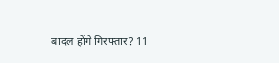बादल होंगे गिरफ्तार? 11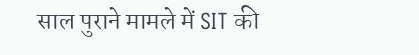साल पुराने मामले में SIT की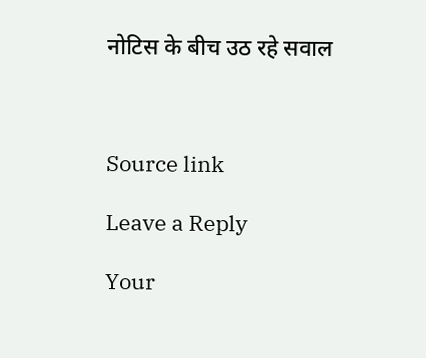नोटिस के बीच उठ रहे सवाल



Source link

Leave a Reply

Your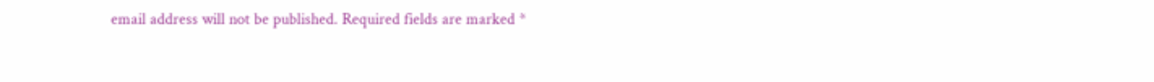email address will not be published. Required fields are marked *